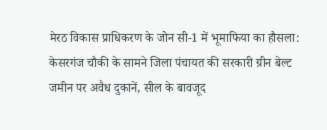मेरठ विकास प्राधिकरण के जोन सी-1 में भूमाफिया का हौसला: केसरगंज चौकी के सामने जिला पंचायत की सरकारी ग्रीन बेल्ट जमीन पर अवैध दुकानें, सील के बावजूद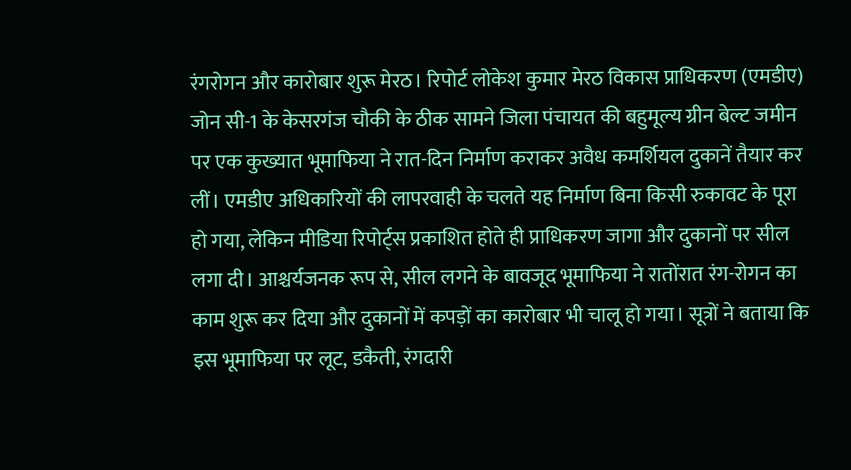रंगरोगन और कारोबार शुरू मेरठ। रिपोर्ट लोकेश कुमार मेरठ विकास प्राधिकरण (एमडीए) जोन सी-1 के केसरगंज चौकी के ठीक सामने जिला पंचायत की बहुमूल्य ग्रीन बेल्ट जमीन पर एक कुख्यात भूमाफिया ने रात-दिन निर्माण कराकर अवैध कमर्शियल दुकानें तैयार कर लीं। एमडीए अधिकारियों की लापरवाही के चलते यह निर्माण बिना किसी रुकावट के पूरा हो गया, लेकिन मीडिया रिपोर्ट्स प्रकाशित होते ही प्राधिकरण जागा और दुकानों पर सील लगा दी। आश्चर्यजनक रूप से, सील लगने के बावजूद भूमाफिया ने रातोंरात रंग-रोगन का काम शुरू कर दिया और दुकानों में कपड़ों का कारोबार भी चालू हो गया। सूत्रों ने बताया कि इस भूमाफिया पर लूट, डकैती, रंगदारी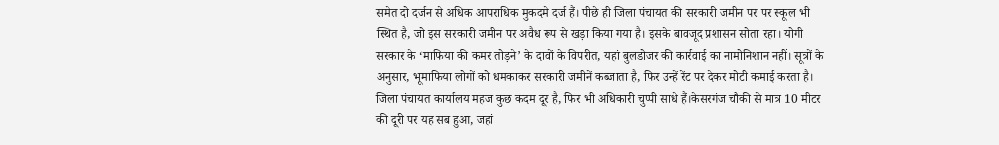समेत दो दर्जन से अधिक आपराधिक मुकदमे दर्ज हैं। पीछे ही जिला पंचायत की सरकारी जमीन पर पर स्कूल भी स्थित है, जो इस सरकारी जमीन पर अवैध रूप से खड़ा किया गया है। इसके बावजूद प्रशासन सोता रहा। योगी सरकार के ‘माफिया की कमर तोड़ने’ के दावों के विपरीत, यहां बुलडोजर की कार्रवाई का नामोनिशान नहीं। सूत्रों के अनुसार, भूमाफिया लोगों को धमकाकर सरकारी जमीनें कब्जाता है, फिर उन्हें रेंट पर देकर मोटी कमाई करता है। जिला पंचायत कार्यालय महज कुछ कदम दूर है, फिर भी अधिकारी चुप्पी साधे हैं।केसरगंज चौकी से मात्र 10 मीटर की दूरी पर यह सब हुआ, जहां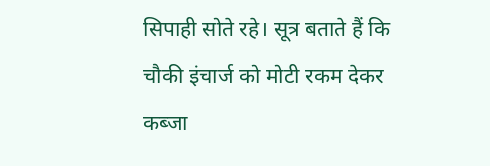सिपाही सोते रहे। सूत्र बताते हैं कि चौकी इंचार्ज को मोटी रकम देकर कब्जा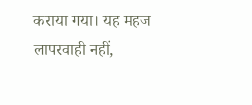कराया गया। यह महज लापरवाही नहीं,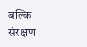बल्कि संरक्षण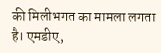की मिलीभगत का मामला लगता है। एमडीए,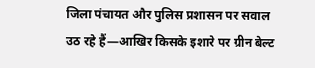जिला पंचायत और पुलिस प्रशासन पर सवाल उठ रहे हैं—आखिर किसके इशारे पर ग्रीन बेल्ट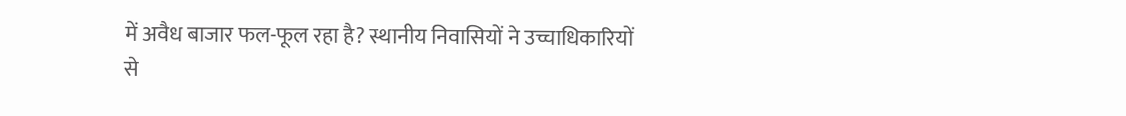में अवैध बाजार फल-फूल रहा है? स्थानीय निवासियों ने उच्चाधिकारियों से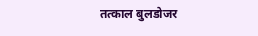तत्काल बुलडोजर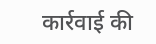कार्रवाई की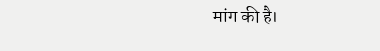मांग की है।